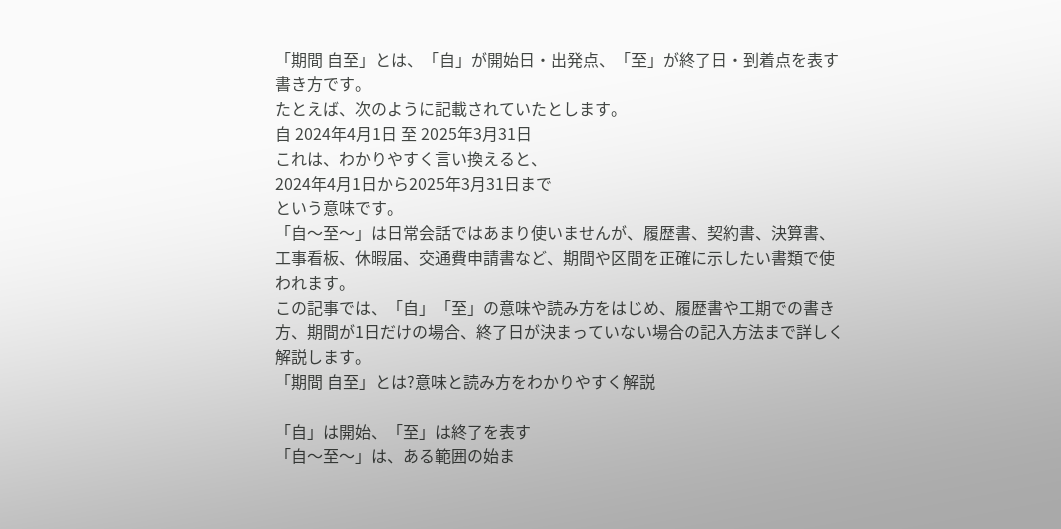「期間 自至」とは、「自」が開始日・出発点、「至」が終了日・到着点を表す書き方です。
たとえば、次のように記載されていたとします。
自 2024年4月1日 至 2025年3月31日
これは、わかりやすく言い換えると、
2024年4月1日から2025年3月31日まで
という意味です。
「自〜至〜」は日常会話ではあまり使いませんが、履歴書、契約書、決算書、工事看板、休暇届、交通費申請書など、期間や区間を正確に示したい書類で使われます。
この記事では、「自」「至」の意味や読み方をはじめ、履歴書や工期での書き方、期間が1日だけの場合、終了日が決まっていない場合の記入方法まで詳しく解説します。
「期間 自至」とは?意味と読み方をわかりやすく解説

「自」は開始、「至」は終了を表す
「自〜至〜」は、ある範囲の始ま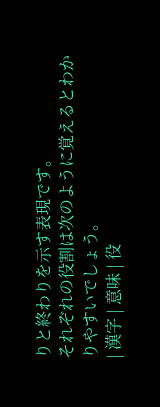りと終わりを示す表現です。
それぞれの役割は次のように覚えるとわかりやすいでしょう。
| 漢字 | 意味 | 役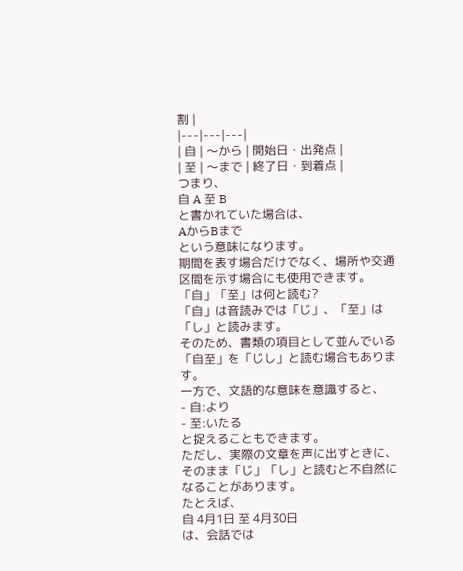割 |
|---|---|---|
| 自 | 〜から | 開始日・出発点 |
| 至 | 〜まで | 終了日・到着点 |
つまり、
自 A 至 B
と書かれていた場合は、
AからBまで
という意味になります。
期間を表す場合だけでなく、場所や交通区間を示す場合にも使用できます。
「自」「至」は何と読む?
「自」は音読みでは「じ」、「至」は「し」と読みます。
そのため、書類の項目として並んでいる「自至」を「じし」と読む場合もあります。
一方で、文語的な意味を意識すると、
- 自:より
- 至:いたる
と捉えることもできます。
ただし、実際の文章を声に出すときに、そのまま「じ」「し」と読むと不自然になることがあります。
たとえば、
自 4月1日 至 4月30日
は、会話では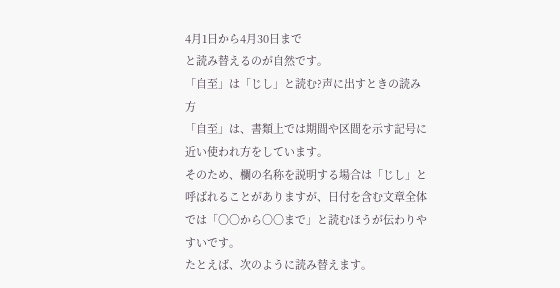4月1日から4月30日まで
と読み替えるのが自然です。
「自至」は「じし」と読む?声に出すときの読み方
「自至」は、書類上では期間や区間を示す記号に近い使われ方をしています。
そのため、欄の名称を説明する場合は「じし」と呼ばれることがありますが、日付を含む文章全体では「〇〇から〇〇まで」と読むほうが伝わりやすいです。
たとえば、次のように読み替えます。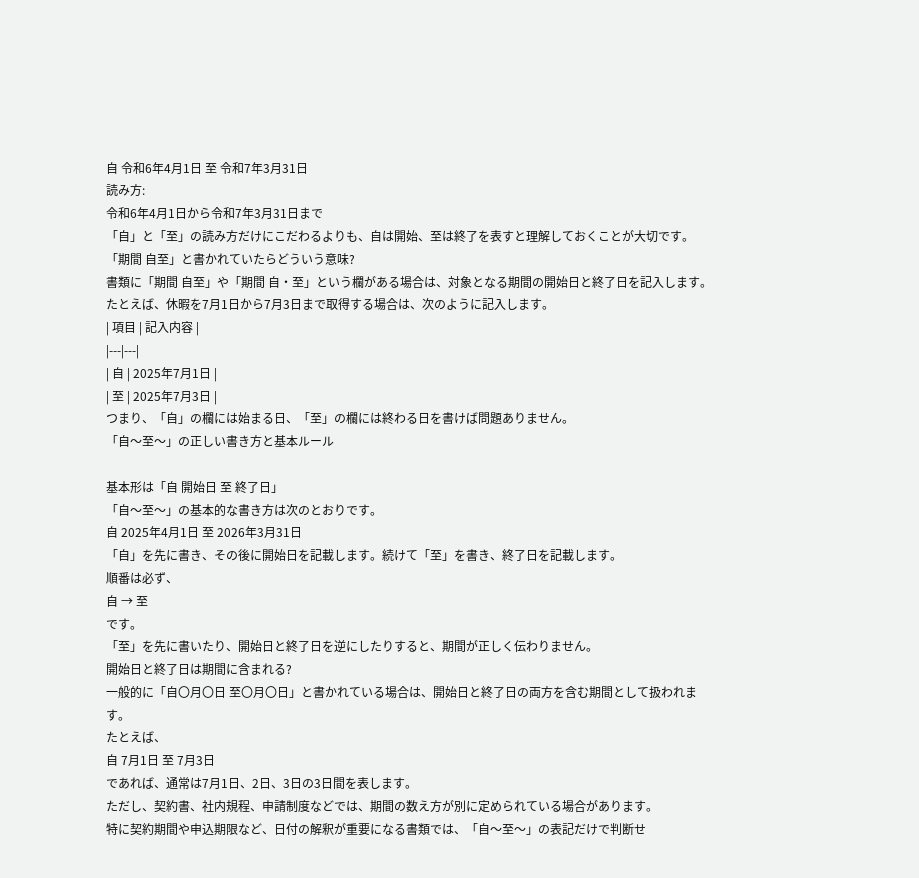自 令和6年4月1日 至 令和7年3月31日
読み方:
令和6年4月1日から令和7年3月31日まで
「自」と「至」の読み方だけにこだわるよりも、自は開始、至は終了を表すと理解しておくことが大切です。
「期間 自至」と書かれていたらどういう意味?
書類に「期間 自至」や「期間 自・至」という欄がある場合は、対象となる期間の開始日と終了日を記入します。
たとえば、休暇を7月1日から7月3日まで取得する場合は、次のように記入します。
| 項目 | 記入内容 |
|---|---|
| 自 | 2025年7月1日 |
| 至 | 2025年7月3日 |
つまり、「自」の欄には始まる日、「至」の欄には終わる日を書けば問題ありません。
「自〜至〜」の正しい書き方と基本ルール

基本形は「自 開始日 至 終了日」
「自〜至〜」の基本的な書き方は次のとおりです。
自 2025年4月1日 至 2026年3月31日
「自」を先に書き、その後に開始日を記載します。続けて「至」を書き、終了日を記載します。
順番は必ず、
自 → 至
です。
「至」を先に書いたり、開始日と終了日を逆にしたりすると、期間が正しく伝わりません。
開始日と終了日は期間に含まれる?
一般的に「自〇月〇日 至〇月〇日」と書かれている場合は、開始日と終了日の両方を含む期間として扱われます。
たとえば、
自 7月1日 至 7月3日
であれば、通常は7月1日、2日、3日の3日間を表します。
ただし、契約書、社内規程、申請制度などでは、期間の数え方が別に定められている場合があります。
特に契約期間や申込期限など、日付の解釈が重要になる書類では、「自〜至〜」の表記だけで判断せ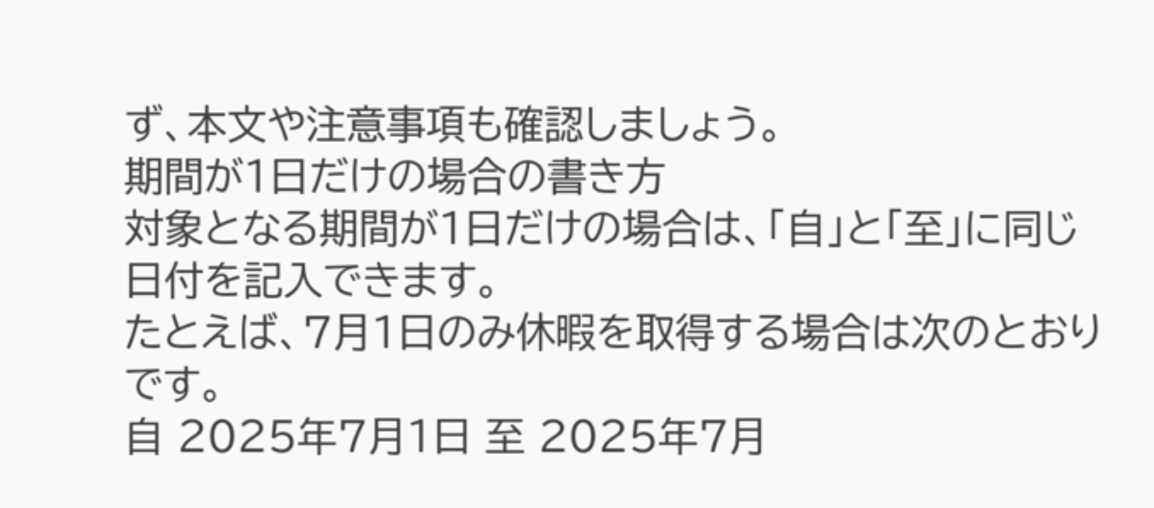ず、本文や注意事項も確認しましょう。
期間が1日だけの場合の書き方
対象となる期間が1日だけの場合は、「自」と「至」に同じ日付を記入できます。
たとえば、7月1日のみ休暇を取得する場合は次のとおりです。
自 2025年7月1日 至 2025年7月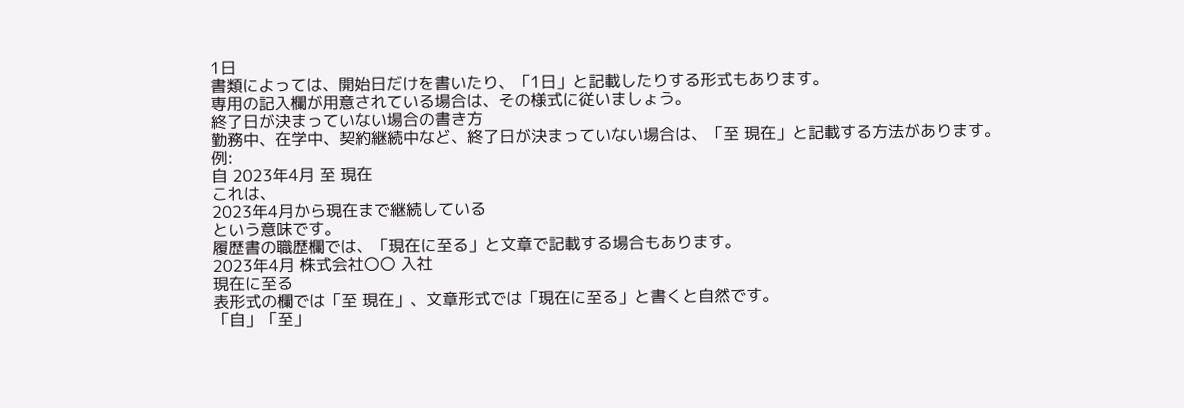1日
書類によっては、開始日だけを書いたり、「1日」と記載したりする形式もあります。
専用の記入欄が用意されている場合は、その様式に従いましょう。
終了日が決まっていない場合の書き方
勤務中、在学中、契約継続中など、終了日が決まっていない場合は、「至 現在」と記載する方法があります。
例:
自 2023年4月 至 現在
これは、
2023年4月から現在まで継続している
という意味です。
履歴書の職歴欄では、「現在に至る」と文章で記載する場合もあります。
2023年4月 株式会社〇〇 入社
現在に至る
表形式の欄では「至 現在」、文章形式では「現在に至る」と書くと自然です。
「自」「至」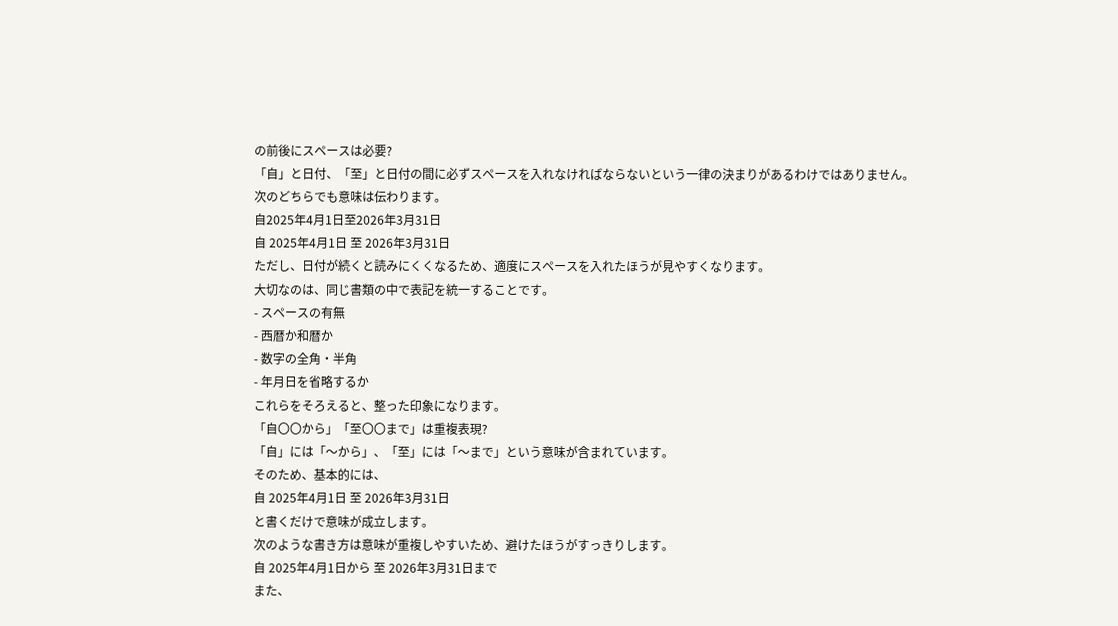の前後にスペースは必要?
「自」と日付、「至」と日付の間に必ずスペースを入れなければならないという一律の決まりがあるわけではありません。
次のどちらでも意味は伝わります。
自2025年4月1日至2026年3月31日
自 2025年4月1日 至 2026年3月31日
ただし、日付が続くと読みにくくなるため、適度にスペースを入れたほうが見やすくなります。
大切なのは、同じ書類の中で表記を統一することです。
- スペースの有無
- 西暦か和暦か
- 数字の全角・半角
- 年月日を省略するか
これらをそろえると、整った印象になります。
「自〇〇から」「至〇〇まで」は重複表現?
「自」には「〜から」、「至」には「〜まで」という意味が含まれています。
そのため、基本的には、
自 2025年4月1日 至 2026年3月31日
と書くだけで意味が成立します。
次のような書き方は意味が重複しやすいため、避けたほうがすっきりします。
自 2025年4月1日から 至 2026年3月31日まで
また、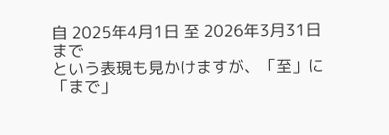自 2025年4月1日 至 2026年3月31日まで
という表現も見かけますが、「至」に「まで」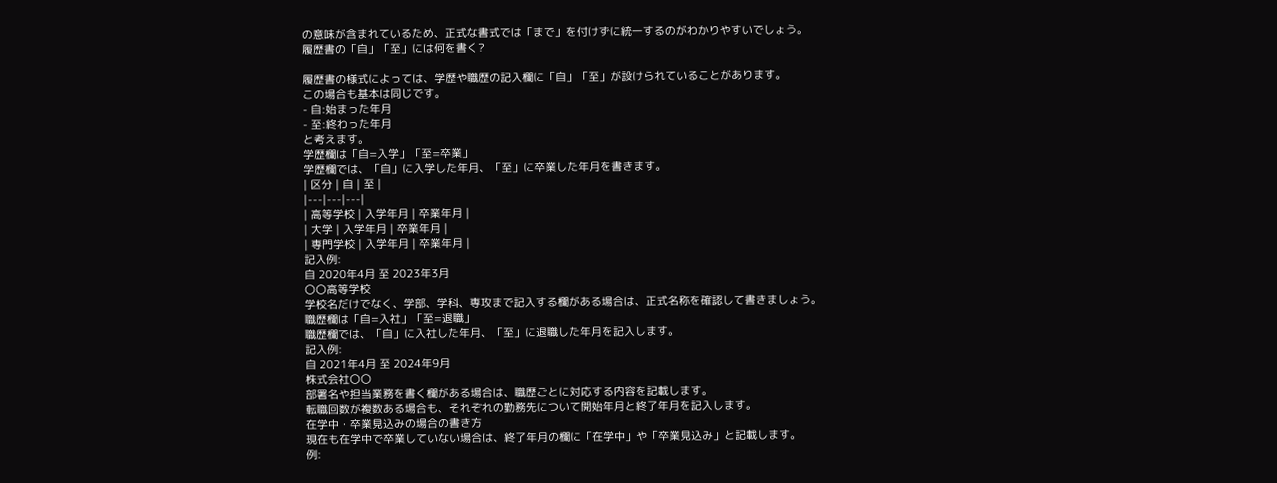の意味が含まれているため、正式な書式では「まで」を付けずに統一するのがわかりやすいでしょう。
履歴書の「自」「至」には何を書く?

履歴書の様式によっては、学歴や職歴の記入欄に「自」「至」が設けられていることがあります。
この場合も基本は同じです。
- 自:始まった年月
- 至:終わった年月
と考えます。
学歴欄は「自=入学」「至=卒業」
学歴欄では、「自」に入学した年月、「至」に卒業した年月を書きます。
| 区分 | 自 | 至 |
|---|---|---|
| 高等学校 | 入学年月 | 卒業年月 |
| 大学 | 入学年月 | 卒業年月 |
| 専門学校 | 入学年月 | 卒業年月 |
記入例:
自 2020年4月 至 2023年3月
〇〇高等学校
学校名だけでなく、学部、学科、専攻まで記入する欄がある場合は、正式名称を確認して書きましょう。
職歴欄は「自=入社」「至=退職」
職歴欄では、「自」に入社した年月、「至」に退職した年月を記入します。
記入例:
自 2021年4月 至 2024年9月
株式会社〇〇
部署名や担当業務を書く欄がある場合は、職歴ごとに対応する内容を記載します。
転職回数が複数ある場合も、それぞれの勤務先について開始年月と終了年月を記入します。
在学中・卒業見込みの場合の書き方
現在も在学中で卒業していない場合は、終了年月の欄に「在学中」や「卒業見込み」と記載します。
例: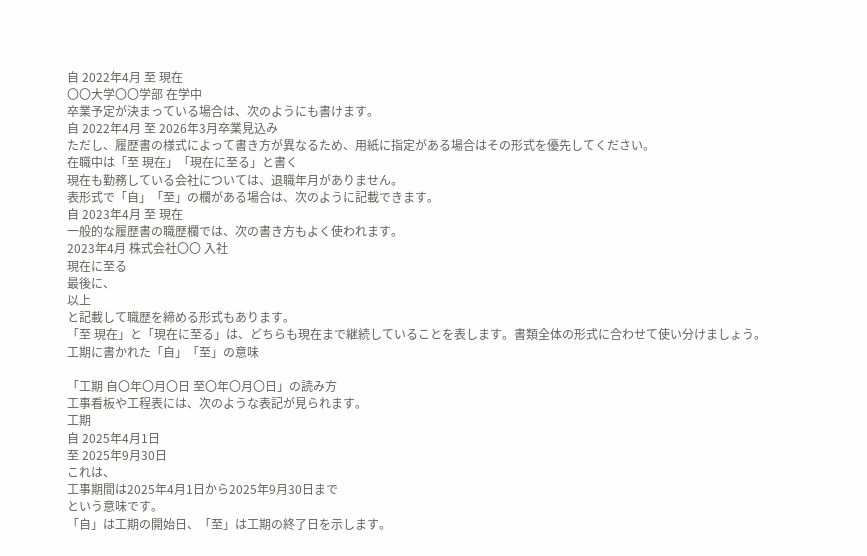自 2022年4月 至 現在
〇〇大学〇〇学部 在学中
卒業予定が決まっている場合は、次のようにも書けます。
自 2022年4月 至 2026年3月卒業見込み
ただし、履歴書の様式によって書き方が異なるため、用紙に指定がある場合はその形式を優先してください。
在職中は「至 現在」「現在に至る」と書く
現在も勤務している会社については、退職年月がありません。
表形式で「自」「至」の欄がある場合は、次のように記載できます。
自 2023年4月 至 現在
一般的な履歴書の職歴欄では、次の書き方もよく使われます。
2023年4月 株式会社〇〇 入社
現在に至る
最後に、
以上
と記載して職歴を締める形式もあります。
「至 現在」と「現在に至る」は、どちらも現在まで継続していることを表します。書類全体の形式に合わせて使い分けましょう。
工期に書かれた「自」「至」の意味

「工期 自〇年〇月〇日 至〇年〇月〇日」の読み方
工事看板や工程表には、次のような表記が見られます。
工期
自 2025年4月1日
至 2025年9月30日
これは、
工事期間は2025年4月1日から2025年9月30日まで
という意味です。
「自」は工期の開始日、「至」は工期の終了日を示します。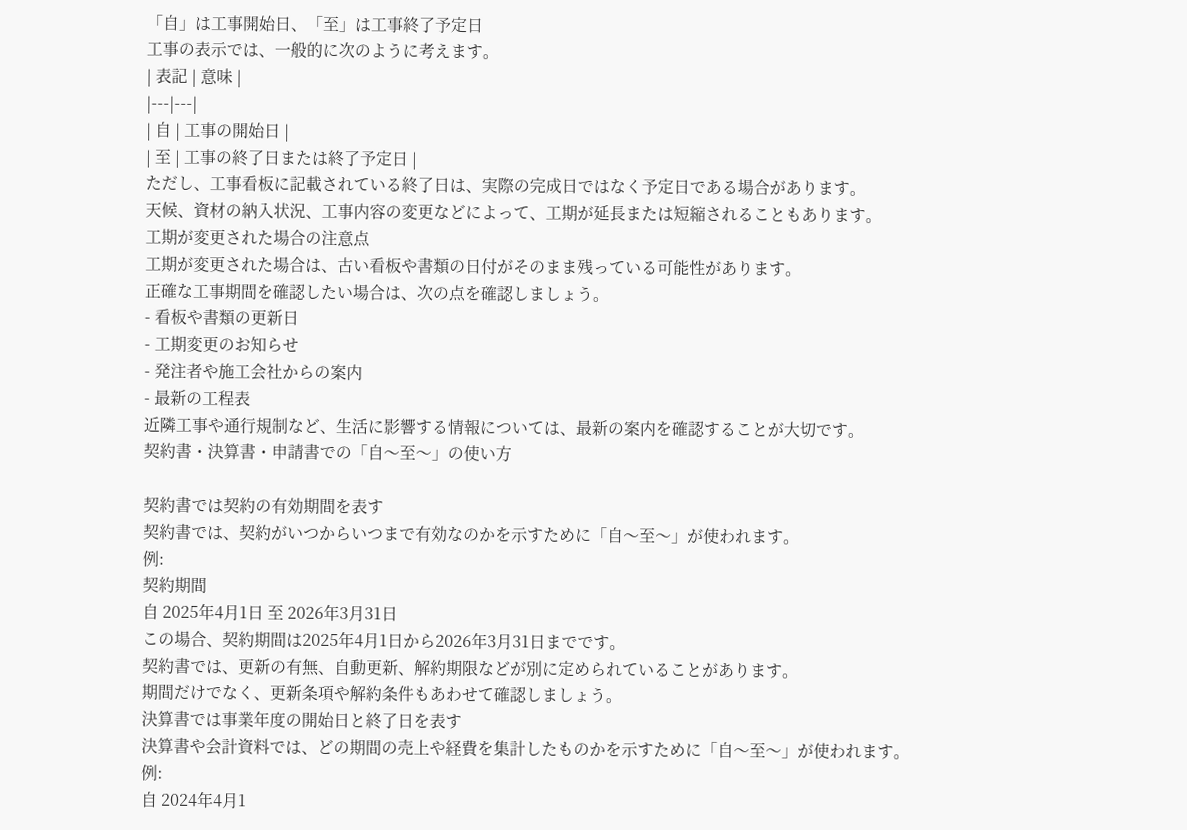「自」は工事開始日、「至」は工事終了予定日
工事の表示では、一般的に次のように考えます。
| 表記 | 意味 |
|---|---|
| 自 | 工事の開始日 |
| 至 | 工事の終了日または終了予定日 |
ただし、工事看板に記載されている終了日は、実際の完成日ではなく予定日である場合があります。
天候、資材の納入状況、工事内容の変更などによって、工期が延長または短縮されることもあります。
工期が変更された場合の注意点
工期が変更された場合は、古い看板や書類の日付がそのまま残っている可能性があります。
正確な工事期間を確認したい場合は、次の点を確認しましょう。
- 看板や書類の更新日
- 工期変更のお知らせ
- 発注者や施工会社からの案内
- 最新の工程表
近隣工事や通行規制など、生活に影響する情報については、最新の案内を確認することが大切です。
契約書・決算書・申請書での「自〜至〜」の使い方

契約書では契約の有効期間を表す
契約書では、契約がいつからいつまで有効なのかを示すために「自〜至〜」が使われます。
例:
契約期間
自 2025年4月1日 至 2026年3月31日
この場合、契約期間は2025年4月1日から2026年3月31日までです。
契約書では、更新の有無、自動更新、解約期限などが別に定められていることがあります。
期間だけでなく、更新条項や解約条件もあわせて確認しましょう。
決算書では事業年度の開始日と終了日を表す
決算書や会計資料では、どの期間の売上や経費を集計したものかを示すために「自〜至〜」が使われます。
例:
自 2024年4月1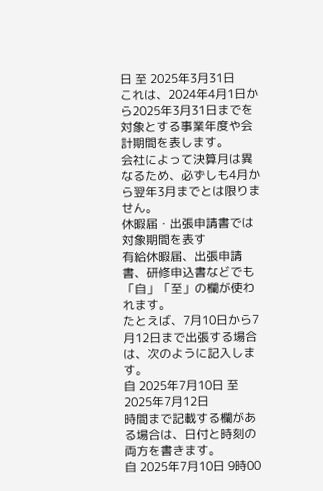日 至 2025年3月31日
これは、2024年4月1日から2025年3月31日までを対象とする事業年度や会計期間を表します。
会社によって決算月は異なるため、必ずしも4月から翌年3月までとは限りません。
休暇届・出張申請書では対象期間を表す
有給休暇届、出張申請書、研修申込書などでも「自」「至」の欄が使われます。
たとえば、7月10日から7月12日まで出張する場合は、次のように記入します。
自 2025年7月10日 至 2025年7月12日
時間まで記載する欄がある場合は、日付と時刻の両方を書きます。
自 2025年7月10日 9時00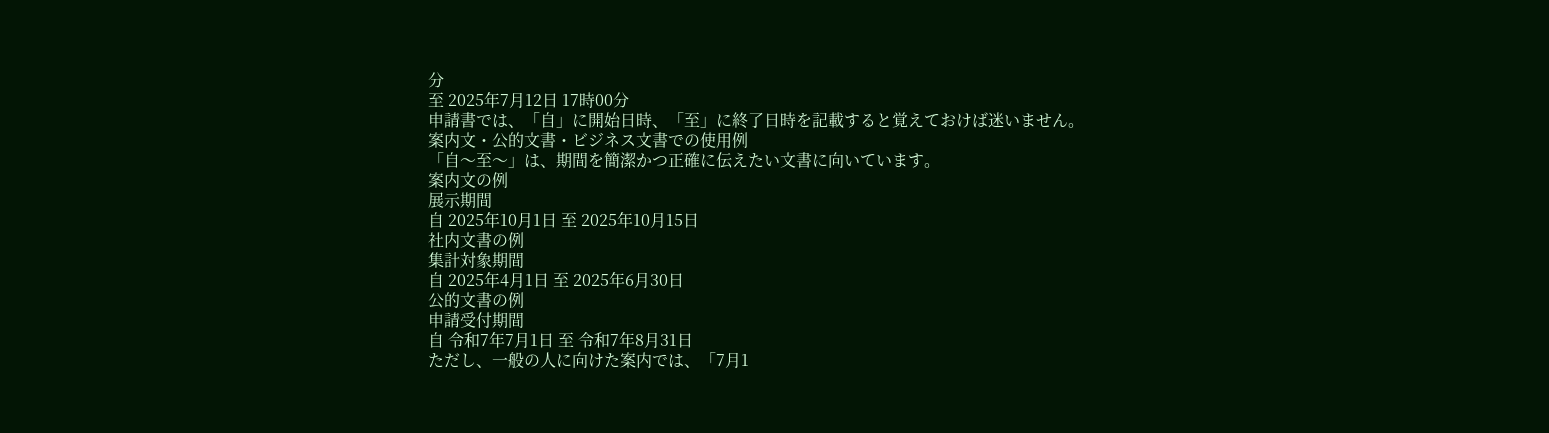分
至 2025年7月12日 17時00分
申請書では、「自」に開始日時、「至」に終了日時を記載すると覚えておけば迷いません。
案内文・公的文書・ビジネス文書での使用例
「自〜至〜」は、期間を簡潔かつ正確に伝えたい文書に向いています。
案内文の例
展示期間
自 2025年10月1日 至 2025年10月15日
社内文書の例
集計対象期間
自 2025年4月1日 至 2025年6月30日
公的文書の例
申請受付期間
自 令和7年7月1日 至 令和7年8月31日
ただし、一般の人に向けた案内では、「7月1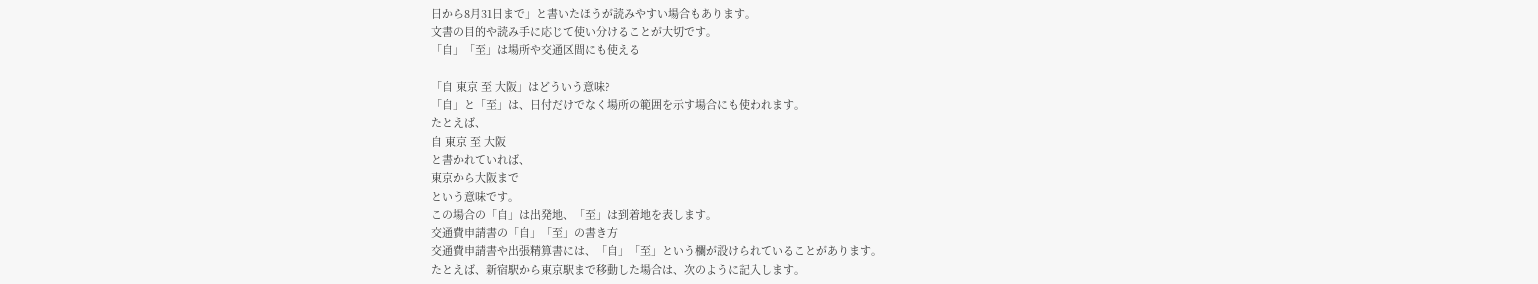日から8月31日まで」と書いたほうが読みやすい場合もあります。
文書の目的や読み手に応じて使い分けることが大切です。
「自」「至」は場所や交通区間にも使える

「自 東京 至 大阪」はどういう意味?
「自」と「至」は、日付だけでなく場所の範囲を示す場合にも使われます。
たとえば、
自 東京 至 大阪
と書かれていれば、
東京から大阪まで
という意味です。
この場合の「自」は出発地、「至」は到着地を表します。
交通費申請書の「自」「至」の書き方
交通費申請書や出張精算書には、「自」「至」という欄が設けられていることがあります。
たとえば、新宿駅から東京駅まで移動した場合は、次のように記入します。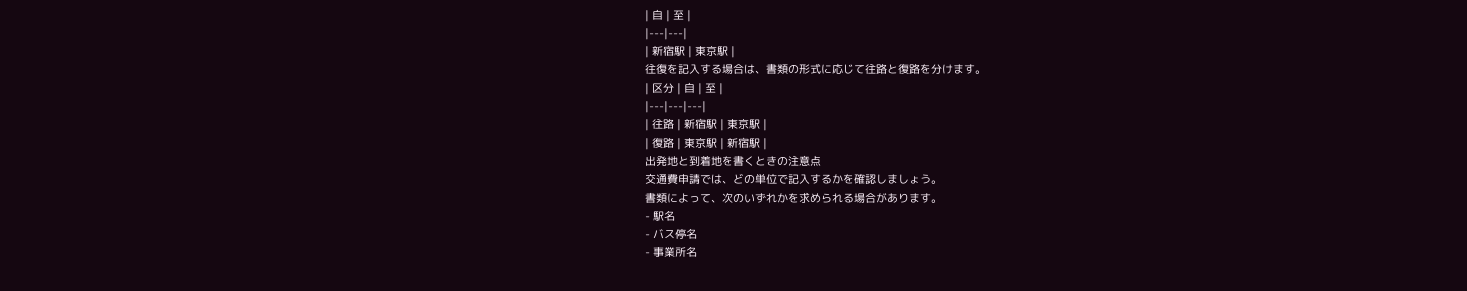| 自 | 至 |
|---|---|
| 新宿駅 | 東京駅 |
往復を記入する場合は、書類の形式に応じて往路と復路を分けます。
| 区分 | 自 | 至 |
|---|---|---|
| 往路 | 新宿駅 | 東京駅 |
| 復路 | 東京駅 | 新宿駅 |
出発地と到着地を書くときの注意点
交通費申請では、どの単位で記入するかを確認しましょう。
書類によって、次のいずれかを求められる場合があります。
- 駅名
- バス停名
- 事業所名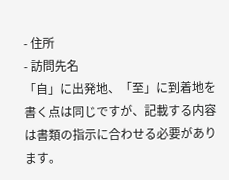- 住所
- 訪問先名
「自」に出発地、「至」に到着地を書く点は同じですが、記載する内容は書類の指示に合わせる必要があります。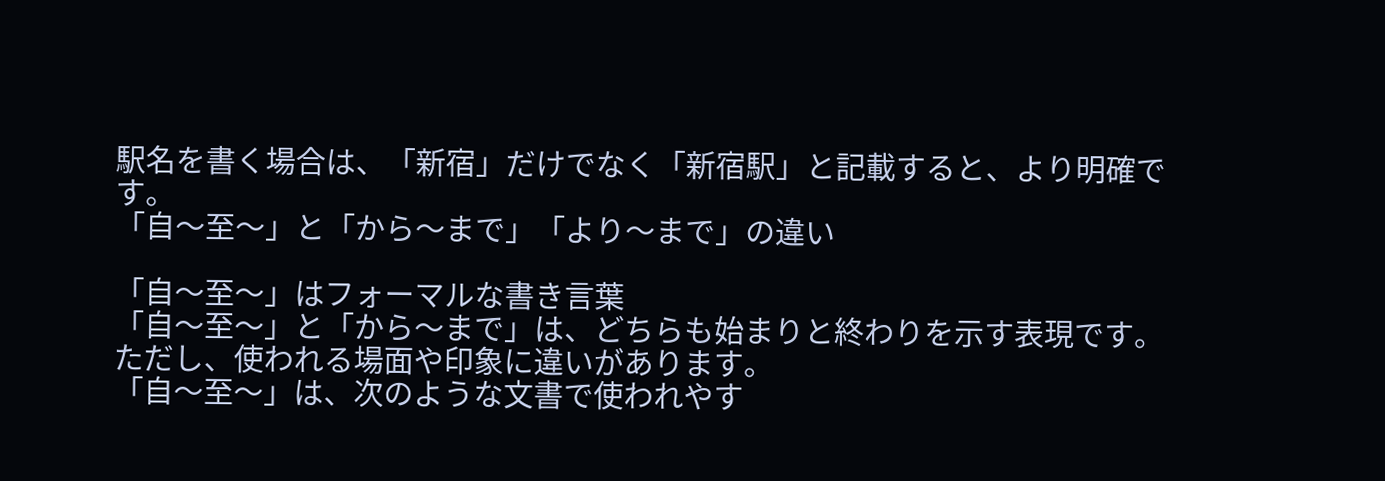駅名を書く場合は、「新宿」だけでなく「新宿駅」と記載すると、より明確です。
「自〜至〜」と「から〜まで」「より〜まで」の違い

「自〜至〜」はフォーマルな書き言葉
「自〜至〜」と「から〜まで」は、どちらも始まりと終わりを示す表現です。
ただし、使われる場面や印象に違いがあります。
「自〜至〜」は、次のような文書で使われやす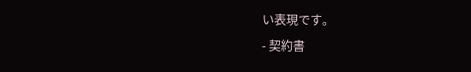い表現です。
- 契約書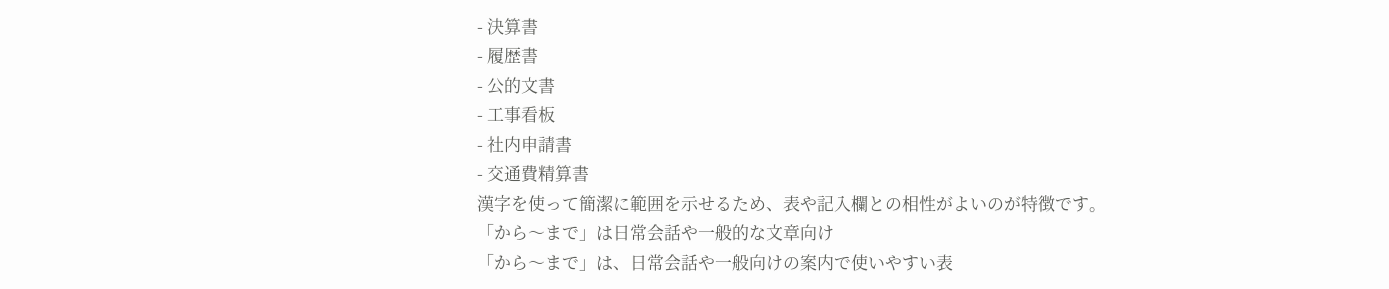- 決算書
- 履歴書
- 公的文書
- 工事看板
- 社内申請書
- 交通費精算書
漢字を使って簡潔に範囲を示せるため、表や記入欄との相性がよいのが特徴です。
「から〜まで」は日常会話や一般的な文章向け
「から〜まで」は、日常会話や一般向けの案内で使いやすい表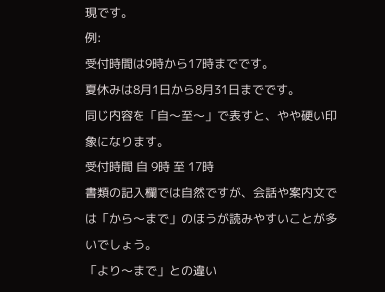現です。
例:
受付時間は9時から17時までです。
夏休みは8月1日から8月31日までです。
同じ内容を「自〜至〜」で表すと、やや硬い印象になります。
受付時間 自 9時 至 17時
書類の記入欄では自然ですが、会話や案内文では「から〜まで」のほうが読みやすいことが多いでしょう。
「より〜まで」との違い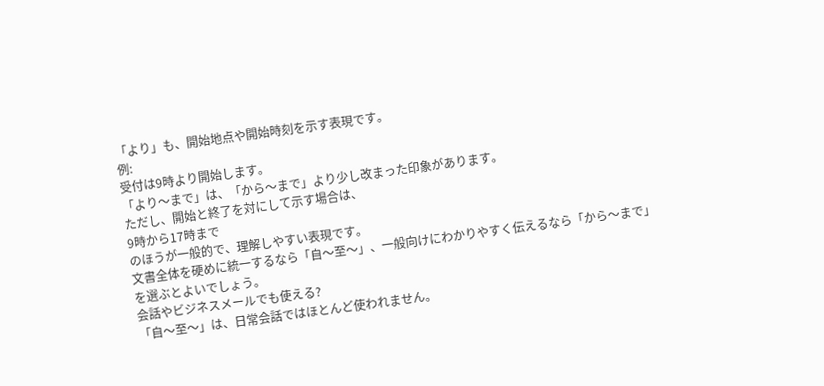「より」も、開始地点や開始時刻を示す表現です。
例:
受付は9時より開始します。
「より〜まで」は、「から〜まで」より少し改まった印象があります。
ただし、開始と終了を対にして示す場合は、
9時から17時まで
のほうが一般的で、理解しやすい表現です。
文書全体を硬めに統一するなら「自〜至〜」、一般向けにわかりやすく伝えるなら「から〜まで」を選ぶとよいでしょう。
会話やビジネスメールでも使える?
「自〜至〜」は、日常会話ではほとんど使われません。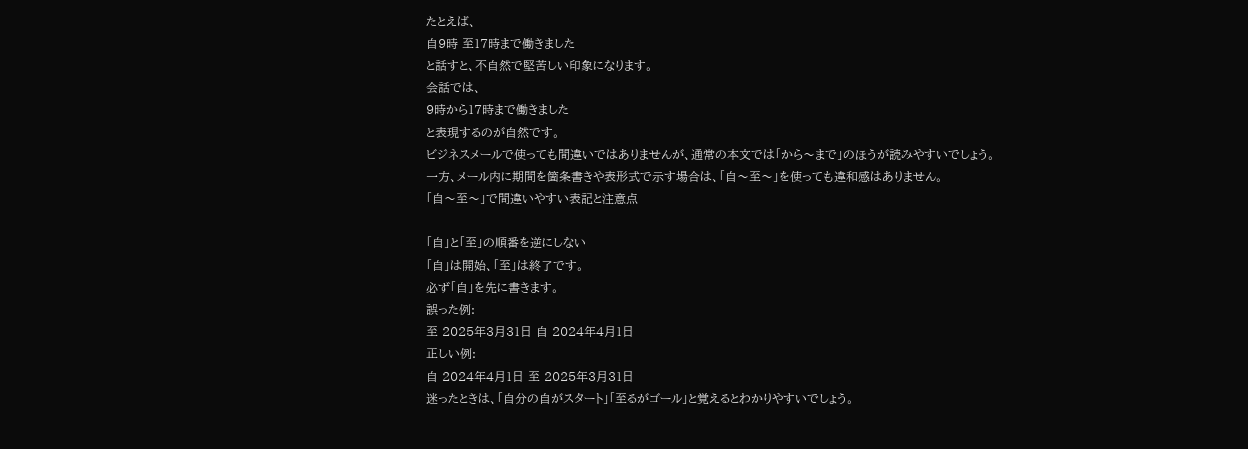たとえば、
自9時 至17時まで働きました
と話すと、不自然で堅苦しい印象になります。
会話では、
9時から17時まで働きました
と表現するのが自然です。
ビジネスメールで使っても間違いではありませんが、通常の本文では「から〜まで」のほうが読みやすいでしょう。
一方、メール内に期間を箇条書きや表形式で示す場合は、「自〜至〜」を使っても違和感はありません。
「自〜至〜」で間違いやすい表記と注意点

「自」と「至」の順番を逆にしない
「自」は開始、「至」は終了です。
必ず「自」を先に書きます。
誤った例:
至 2025年3月31日 自 2024年4月1日
正しい例:
自 2024年4月1日 至 2025年3月31日
迷ったときは、「自分の自がスタート」「至るがゴール」と覚えるとわかりやすいでしょう。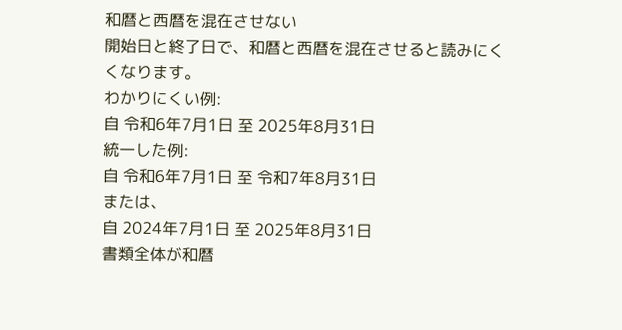和暦と西暦を混在させない
開始日と終了日で、和暦と西暦を混在させると読みにくくなります。
わかりにくい例:
自 令和6年7月1日 至 2025年8月31日
統一した例:
自 令和6年7月1日 至 令和7年8月31日
または、
自 2024年7月1日 至 2025年8月31日
書類全体が和暦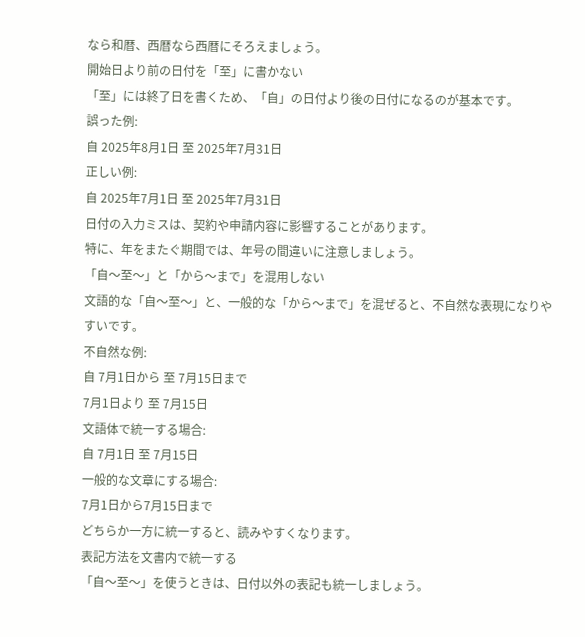なら和暦、西暦なら西暦にそろえましょう。
開始日より前の日付を「至」に書かない
「至」には終了日を書くため、「自」の日付より後の日付になるのが基本です。
誤った例:
自 2025年8月1日 至 2025年7月31日
正しい例:
自 2025年7月1日 至 2025年7月31日
日付の入力ミスは、契約や申請内容に影響することがあります。
特に、年をまたぐ期間では、年号の間違いに注意しましょう。
「自〜至〜」と「から〜まで」を混用しない
文語的な「自〜至〜」と、一般的な「から〜まで」を混ぜると、不自然な表現になりやすいです。
不自然な例:
自 7月1日から 至 7月15日まで
7月1日より 至 7月15日
文語体で統一する場合:
自 7月1日 至 7月15日
一般的な文章にする場合:
7月1日から7月15日まで
どちらか一方に統一すると、読みやすくなります。
表記方法を文書内で統一する
「自〜至〜」を使うときは、日付以外の表記も統一しましょう。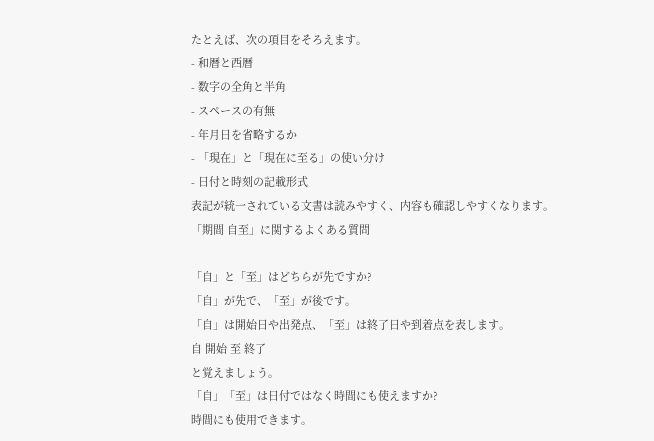たとえば、次の項目をそろえます。
- 和暦と西暦
- 数字の全角と半角
- スペースの有無
- 年月日を省略するか
- 「現在」と「現在に至る」の使い分け
- 日付と時刻の記載形式
表記が統一されている文書は読みやすく、内容も確認しやすくなります。
「期間 自至」に関するよくある質問

「自」と「至」はどちらが先ですか?
「自」が先で、「至」が後です。
「自」は開始日や出発点、「至」は終了日や到着点を表します。
自 開始 至 終了
と覚えましょう。
「自」「至」は日付ではなく時間にも使えますか?
時間にも使用できます。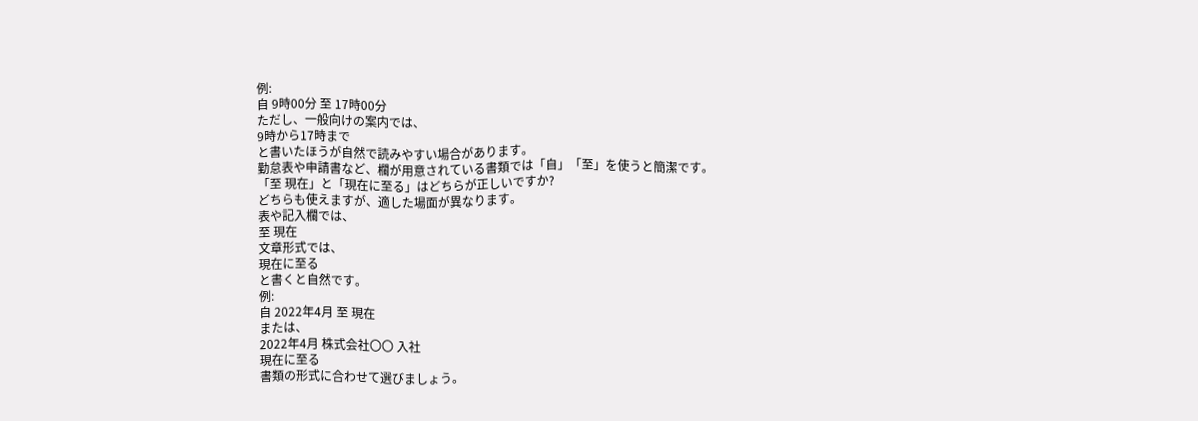例:
自 9時00分 至 17時00分
ただし、一般向けの案内では、
9時から17時まで
と書いたほうが自然で読みやすい場合があります。
勤怠表や申請書など、欄が用意されている書類では「自」「至」を使うと簡潔です。
「至 現在」と「現在に至る」はどちらが正しいですか?
どちらも使えますが、適した場面が異なります。
表や記入欄では、
至 現在
文章形式では、
現在に至る
と書くと自然です。
例:
自 2022年4月 至 現在
または、
2022年4月 株式会社〇〇 入社
現在に至る
書類の形式に合わせて選びましょう。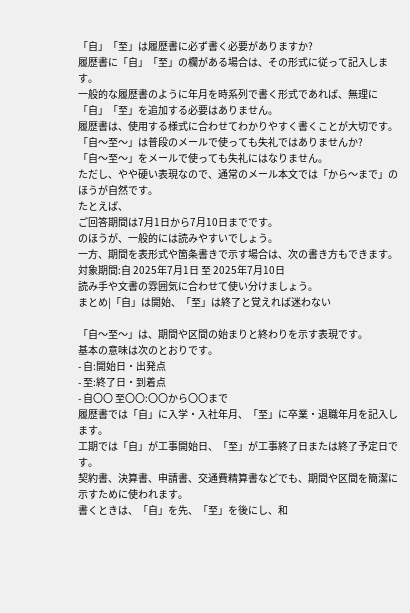「自」「至」は履歴書に必ず書く必要がありますか?
履歴書に「自」「至」の欄がある場合は、その形式に従って記入します。
一般的な履歴書のように年月を時系列で書く形式であれば、無理に「自」「至」を追加する必要はありません。
履歴書は、使用する様式に合わせてわかりやすく書くことが大切です。
「自〜至〜」は普段のメールで使っても失礼ではありませんか?
「自〜至〜」をメールで使っても失礼にはなりません。
ただし、やや硬い表現なので、通常のメール本文では「から〜まで」のほうが自然です。
たとえば、
ご回答期間は7月1日から7月10日までです。
のほうが、一般的には読みやすいでしょう。
一方、期間を表形式や箇条書きで示す場合は、次の書き方もできます。
対象期間:自 2025年7月1日 至 2025年7月10日
読み手や文書の雰囲気に合わせて使い分けましょう。
まとめ|「自」は開始、「至」は終了と覚えれば迷わない

「自〜至〜」は、期間や区間の始まりと終わりを示す表現です。
基本の意味は次のとおりです。
- 自:開始日・出発点
- 至:終了日・到着点
- 自〇〇 至〇〇:〇〇から〇〇まで
履歴書では「自」に入学・入社年月、「至」に卒業・退職年月を記入します。
工期では「自」が工事開始日、「至」が工事終了日または終了予定日です。
契約書、決算書、申請書、交通費精算書などでも、期間や区間を簡潔に示すために使われます。
書くときは、「自」を先、「至」を後にし、和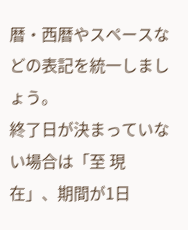暦・西暦やスペースなどの表記を統一しましょう。
終了日が決まっていない場合は「至 現在」、期間が1日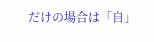だけの場合は「自」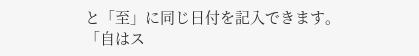と「至」に同じ日付を記入できます。
「自はス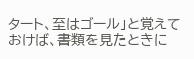タート、至はゴール」と覚えておけば、書類を見たときに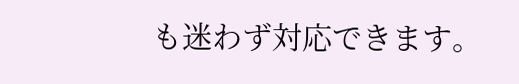も迷わず対応できます。